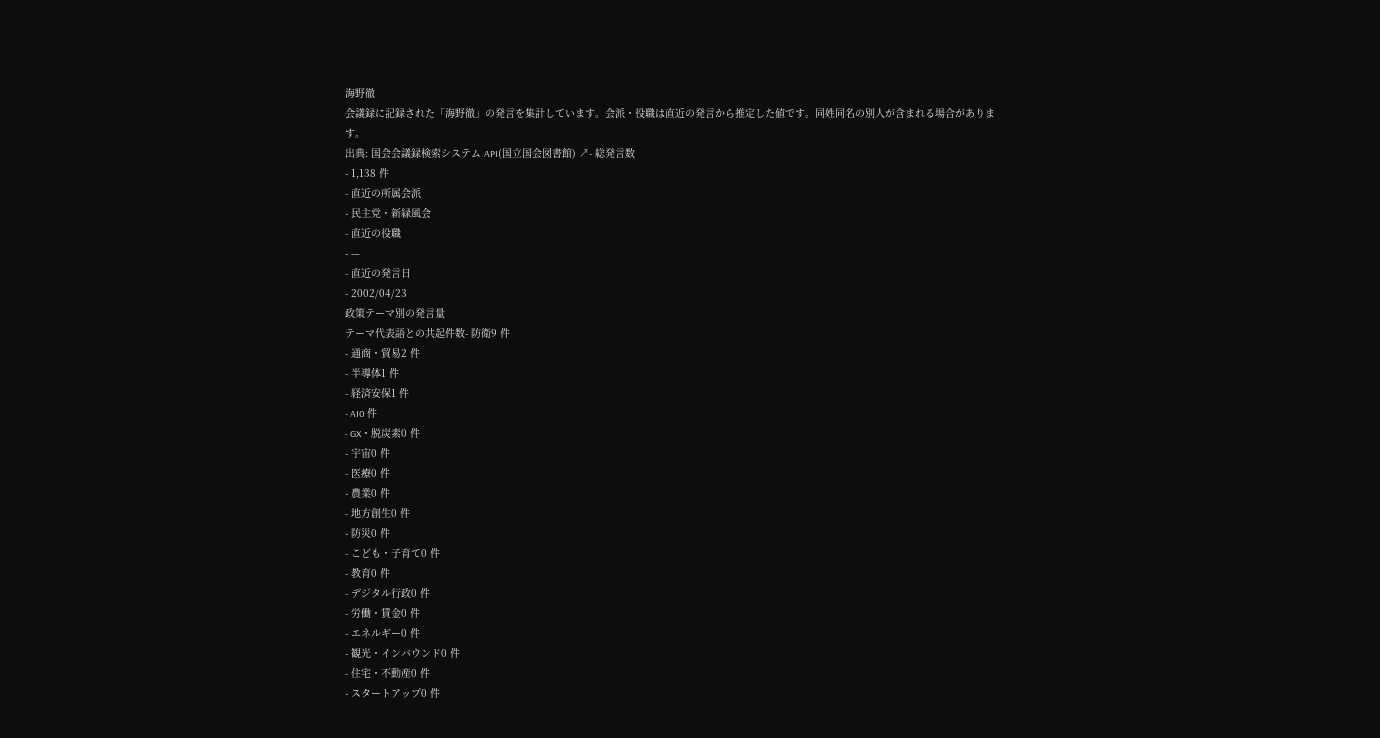海野徹
会議録に記録された「海野徹」の発言を集計しています。会派・役職は直近の発言から推定した値です。同姓同名の別人が含まれる場合があります。
出典: 国会会議録検索システム API(国立国会図書館) ↗- 総発言数
- 1,138 件
- 直近の所属会派
- 民主党・新緑風会
- 直近の役職
- —
- 直近の発言日
- 2002/04/23
政策テーマ別の発言量
テーマ代表語との共起件数- 防衛9 件
- 通商・貿易2 件
- 半導体1 件
- 経済安保1 件
- AI0 件
- GX・脱炭素0 件
- 宇宙0 件
- 医療0 件
- 農業0 件
- 地方創生0 件
- 防災0 件
- こども・子育て0 件
- 教育0 件
- デジタル行政0 件
- 労働・賃金0 件
- エネルギー0 件
- 観光・インバウンド0 件
- 住宅・不動産0 件
- スタートアップ0 件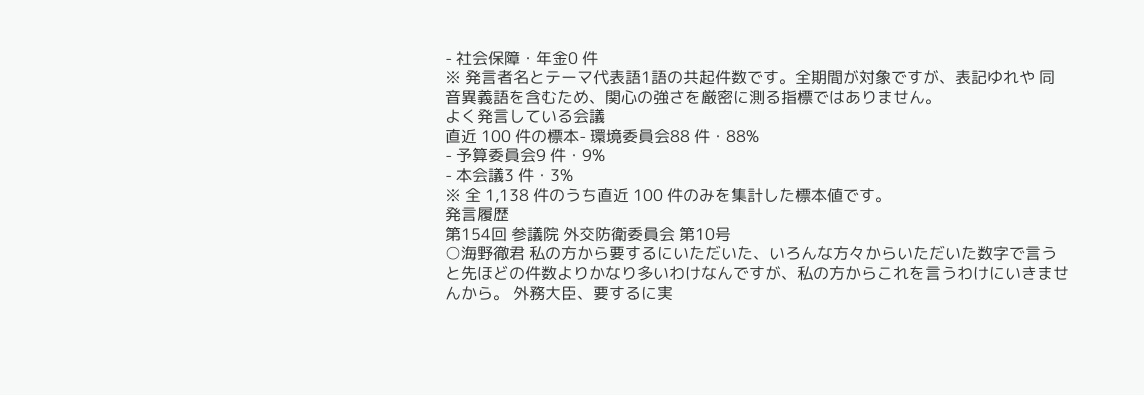- 社会保障・年金0 件
※ 発言者名とテーマ代表語1語の共起件数です。全期間が対象ですが、表記ゆれや 同音異義語を含むため、関心の強さを厳密に測る指標ではありません。
よく発言している会議
直近 100 件の標本- 環境委員会88 件・88%
- 予算委員会9 件・9%
- 本会議3 件・3%
※ 全 1,138 件のうち直近 100 件のみを集計した標本値です。
発言履歴
第154回 参議院 外交防衛委員会 第10号
○海野徹君 私の方から要するにいただいた、いろんな方々からいただいた数字で言うと先ほどの件数よりかなり多いわけなんですが、私の方からこれを言うわけにいきませんから。 外務大臣、要するに実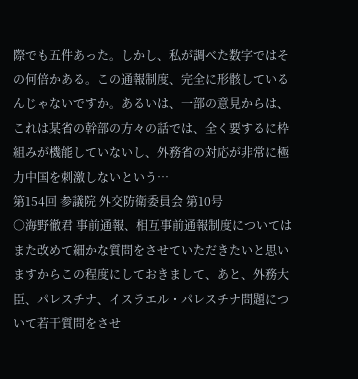際でも五件あった。しかし、私が調べた数字ではその何倍かある。この通報制度、完全に形骸しているんじゃないですか。あるいは、一部の意見からは、これは某省の幹部の方々の話では、全く要するに枠組みが機能していないし、外務省の対応が非常に極力中国を刺激しないという…
第154回 参議院 外交防衛委員会 第10号
○海野徹君 事前通報、相互事前通報制度についてはまた改めて細かな質問をさせていただきたいと思いますからこの程度にしておきまして、あと、外務大臣、パレスチナ、イスラエル・パレスチナ問題について若干質問をさせ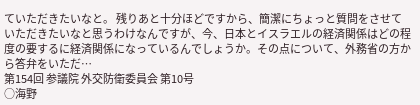ていただきたいなと。 残りあと十分ほどですから、簡潔にちょっと質問をさせていただきたいなと思うわけなんですが、今、日本とイスラエルの経済関係はどの程度の要するに経済関係になっているんでしょうか。その点について、外務省の方から答弁をいただ…
第154回 参議院 外交防衛委員会 第10号
○海野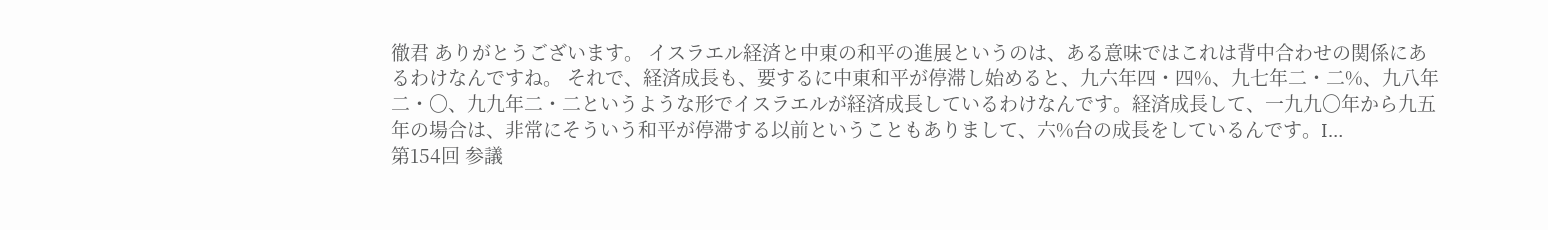徹君 ありがとうございます。 イスラエル経済と中東の和平の進展というのは、ある意味ではこれは背中合わせの関係にあるわけなんですね。 それで、経済成長も、要するに中東和平が停滞し始めると、九六年四・四%、九七年二・二%、九八年二・〇、九九年二・二というような形でイスラエルが経済成長しているわけなんです。経済成長して、一九九〇年から九五年の場合は、非常にそういう和平が停滞する以前ということもありまして、六%台の成長をしているんです。I…
第154回 参議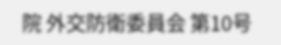院 外交防衛委員会 第10号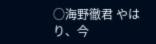○海野徹君 やはり、今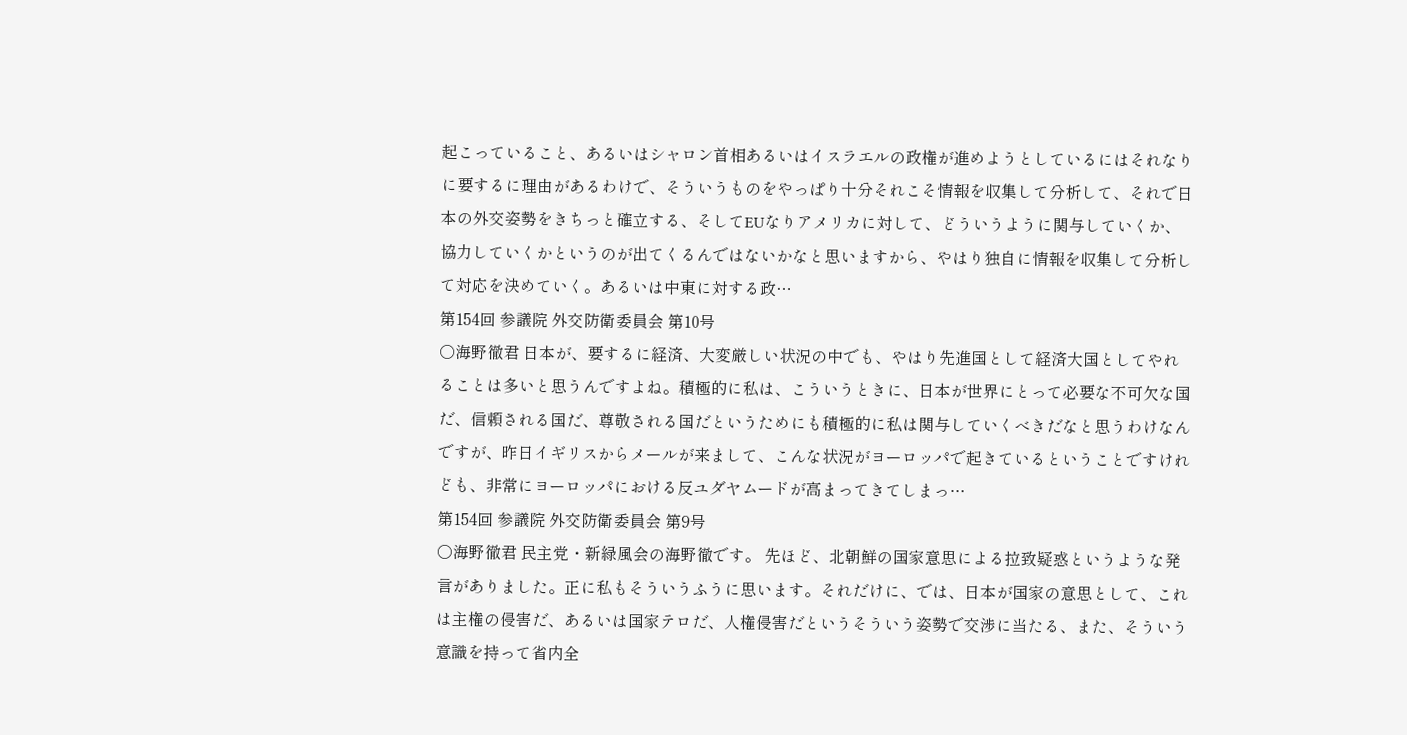起こっていること、あるいはシャロン首相あるいはイスラエルの政権が進めようとしているにはそれなりに要するに理由があるわけで、そういうものをやっぱり十分それこそ情報を収集して分析して、それで日本の外交姿勢をきちっと確立する、そしてEUなりアメリカに対して、どういうように関与していくか、協力していくかというのが出てくるんではないかなと思いますから、やはり独自に情報を収集して分析して対応を決めていく。あるいは中東に対する政…
第154回 参議院 外交防衛委員会 第10号
○海野徹君 日本が、要するに経済、大変厳しい状況の中でも、やはり先進国として経済大国としてやれることは多いと思うんですよね。積極的に私は、こういうときに、日本が世界にとって必要な不可欠な国だ、信頼される国だ、尊敬される国だというためにも積極的に私は関与していくべきだなと思うわけなんですが、昨日イギリスからメールが来まして、こんな状況がヨーロッパで起きているということですけれども、非常にヨーロッパにおける反ユダヤムードが高まってきてしまっ…
第154回 参議院 外交防衛委員会 第9号
○海野徹君 民主党・新緑風会の海野徹です。 先ほど、北朝鮮の国家意思による拉致疑惑というような発言がありました。正に私もそういうふうに思います。それだけに、では、日本が国家の意思として、これは主権の侵害だ、あるいは国家テロだ、人権侵害だというそういう姿勢で交渉に当たる、また、そういう意識を持って省内全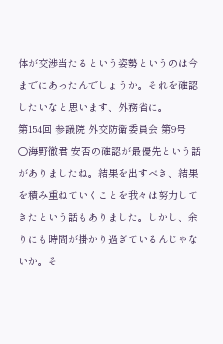体が交渉当たるという姿勢というのは今までにあったんでしょうか。それを確認したいなと思います、外務省に。
第154回 参議院 外交防衛委員会 第9号
○海野徹君 安否の確認が最優先という話がありましたね。結果を出すべき、結果を積み重ねていくことを我々は努力してきたという話もありました。しかし、余りにも時間が掛かり過ぎているんじゃないか。そ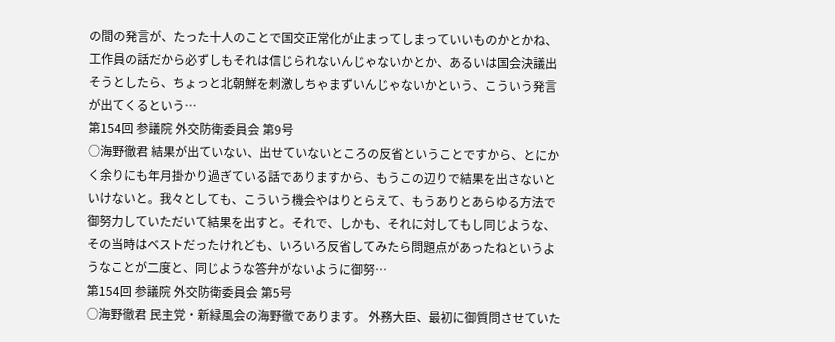の間の発言が、たった十人のことで国交正常化が止まってしまっていいものかとかね、工作員の話だから必ずしもそれは信じられないんじゃないかとか、あるいは国会決議出そうとしたら、ちょっと北朝鮮を刺激しちゃまずいんじゃないかという、こういう発言が出てくるという…
第154回 参議院 外交防衛委員会 第9号
○海野徹君 結果が出ていない、出せていないところの反省ということですから、とにかく余りにも年月掛かり過ぎている話でありますから、もうこの辺りで結果を出さないといけないと。我々としても、こういう機会やはりとらえて、もうありとあらゆる方法で御努力していただいて結果を出すと。それで、しかも、それに対してもし同じような、その当時はベストだったけれども、いろいろ反省してみたら問題点があったねというようなことが二度と、同じような答弁がないように御努…
第154回 参議院 外交防衛委員会 第5号
○海野徹君 民主党・新緑風会の海野徹であります。 外務大臣、最初に御質問させていた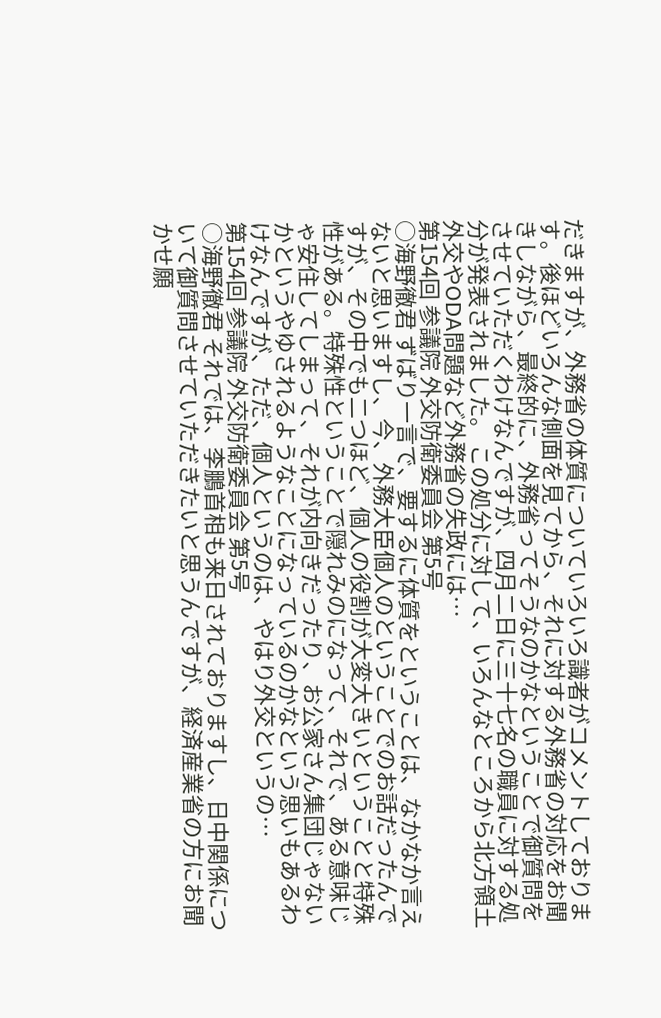だきますが、外務省の体質についていろいろ識者がコメントしております。後ほどいろんな側面を見てから、それに対する外務省の対応をお聞きしながら、最終的に、外務省ってそうなのかなということで御質問をさせていただくわけなんですが、四月二日に三十七名の職員に対する処分が発表されました。 この処分に対して、いろんなところから北方領土外交やODA問題など外務省の失政には…
第154回 参議院 外交防衛委員会 第5号
○海野徹君 ずばり一言で、要するに体質をということは、なかなか言えないと思いますし、今、外務大臣個人のということでのお話だったんですが、その中でも二つほど、個人の役割が大変大きいということと特殊性がある。特殊性ということで隠れみのになって、それで、ある意味じゃ安住してしまって、それが内向きだったり、お公家さん集団じゃないかというやゆされるようなことになっているのかなという思いもあるわけなんですが、ただ、個人というのは、やはり外交というの…
第154回 参議院 外交防衛委員会 第5号
○海野徹君 それでは、李鵬首相も来日されておりますし、日中関係について御質問させていただきたいと思うんですが、経済産業省の方にお聞かせ願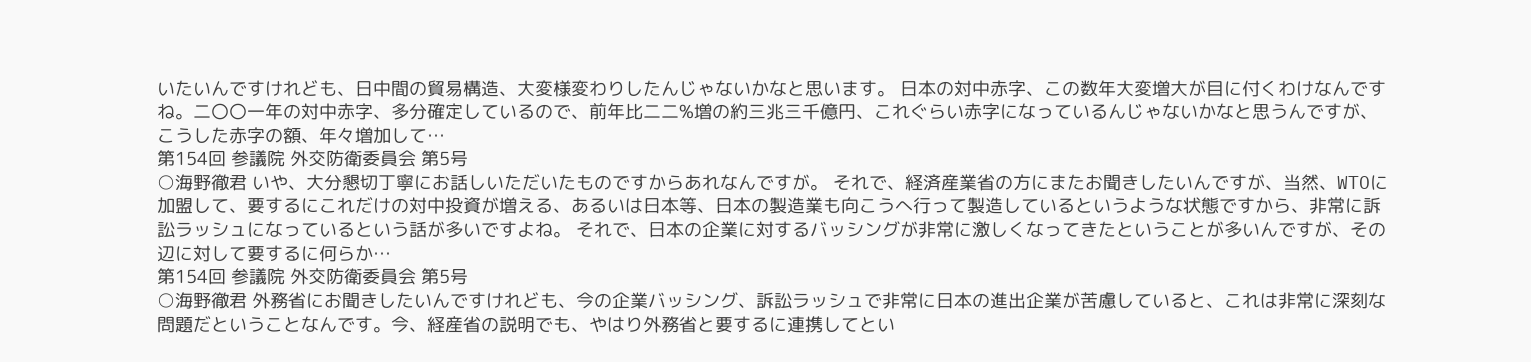いたいんですけれども、日中間の貿易構造、大変様変わりしたんじゃないかなと思います。 日本の対中赤字、この数年大変増大が目に付くわけなんですね。二〇〇一年の対中赤字、多分確定しているので、前年比二二%増の約三兆三千億円、これぐらい赤字になっているんじゃないかなと思うんですが、こうした赤字の額、年々増加して…
第154回 参議院 外交防衛委員会 第5号
○海野徹君 いや、大分懇切丁寧にお話しいただいたものですからあれなんですが。 それで、経済産業省の方にまたお聞きしたいんですが、当然、WTOに加盟して、要するにこれだけの対中投資が増える、あるいは日本等、日本の製造業も向こうへ行って製造しているというような状態ですから、非常に訴訟ラッシュになっているという話が多いですよね。 それで、日本の企業に対するバッシングが非常に激しくなってきたということが多いんですが、その辺に対して要するに何らか…
第154回 参議院 外交防衛委員会 第5号
○海野徹君 外務省にお聞きしたいんですけれども、今の企業バッシング、訴訟ラッシュで非常に日本の進出企業が苦慮していると、これは非常に深刻な問題だということなんです。今、経産省の説明でも、やはり外務省と要するに連携してとい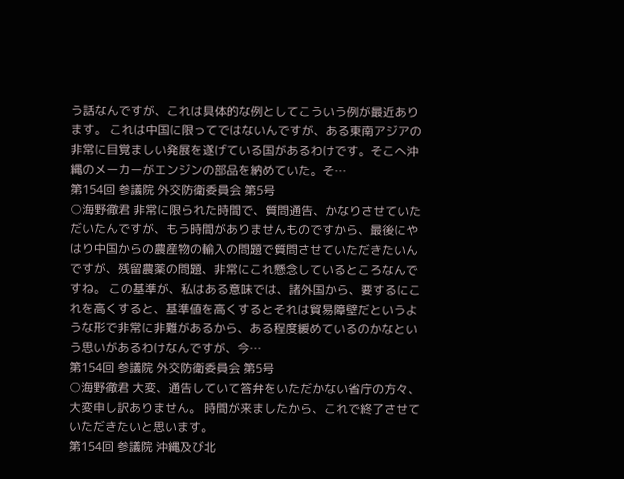う話なんですが、これは具体的な例としてこういう例が最近あります。 これは中国に限ってではないんですが、ある東南アジアの非常に目覚ましい発展を遂げている国があるわけです。そこへ沖縄のメーカーがエンジンの部品を納めていた。そ…
第154回 参議院 外交防衛委員会 第5号
○海野徹君 非常に限られた時間で、質問通告、かなりさせていただいたんですが、もう時間がありませんものですから、最後にやはり中国からの農産物の輸入の問題で質問させていただきたいんですが、残留農薬の問題、非常にこれ懸念しているところなんですね。 この基準が、私はある意味では、諸外国から、要するにこれを高くすると、基準値を高くするとそれは貿易障壁だというような形で非常に非難があるから、ある程度緩めているのかなという思いがあるわけなんですが、今…
第154回 参議院 外交防衛委員会 第5号
○海野徹君 大変、通告していて答弁をいただかない省庁の方々、大変申し訳ありません。 時間が来ましたから、これで終了させていただきたいと思います。
第154回 参議院 沖縄及び北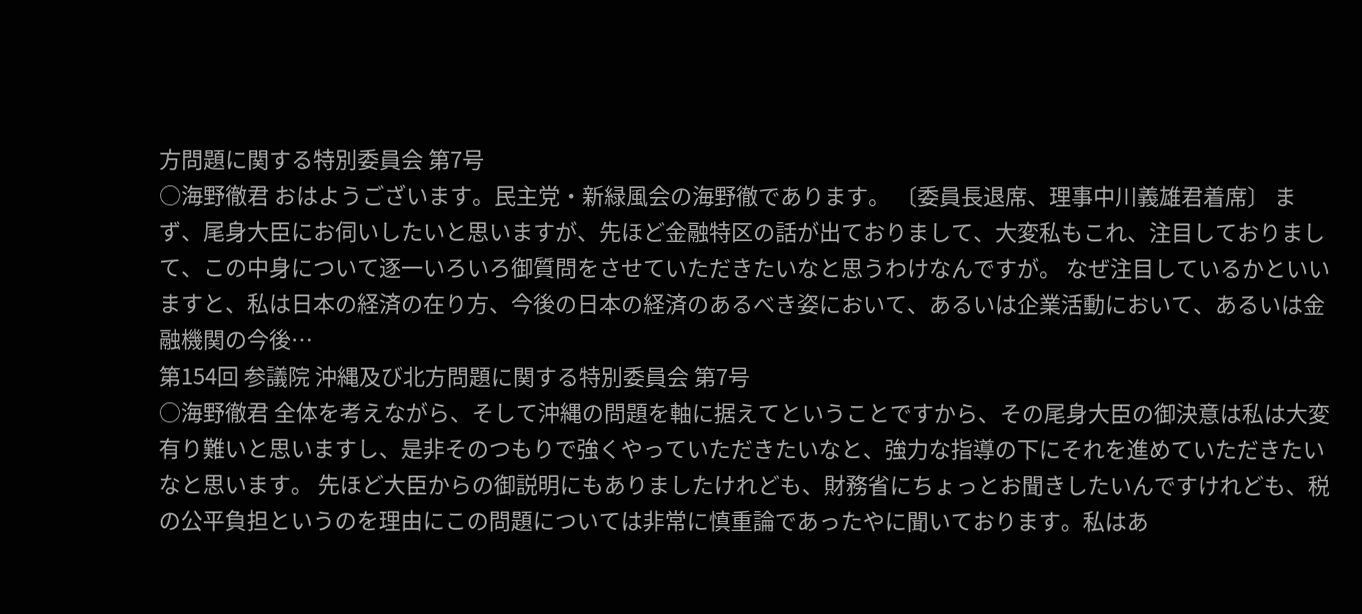方問題に関する特別委員会 第7号
○海野徹君 おはようございます。民主党・新緑風会の海野徹であります。 〔委員長退席、理事中川義雄君着席〕 まず、尾身大臣にお伺いしたいと思いますが、先ほど金融特区の話が出ておりまして、大変私もこれ、注目しておりまして、この中身について逐一いろいろ御質問をさせていただきたいなと思うわけなんですが。 なぜ注目しているかといいますと、私は日本の経済の在り方、今後の日本の経済のあるべき姿において、あるいは企業活動において、あるいは金融機関の今後…
第154回 参議院 沖縄及び北方問題に関する特別委員会 第7号
○海野徹君 全体を考えながら、そして沖縄の問題を軸に据えてということですから、その尾身大臣の御決意は私は大変有り難いと思いますし、是非そのつもりで強くやっていただきたいなと、強力な指導の下にそれを進めていただきたいなと思います。 先ほど大臣からの御説明にもありましたけれども、財務省にちょっとお聞きしたいんですけれども、税の公平負担というのを理由にこの問題については非常に慎重論であったやに聞いております。私はあ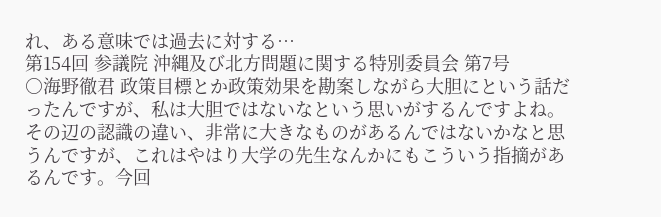れ、ある意味では過去に対する…
第154回 参議院 沖縄及び北方問題に関する特別委員会 第7号
○海野徹君 政策目標とか政策効果を勘案しながら大胆にという話だったんですが、私は大胆ではないなという思いがするんですよね。その辺の認識の違い、非常に大きなものがあるんではないかなと思うんですが、これはやはり大学の先生なんかにもこういう指摘があるんです。今回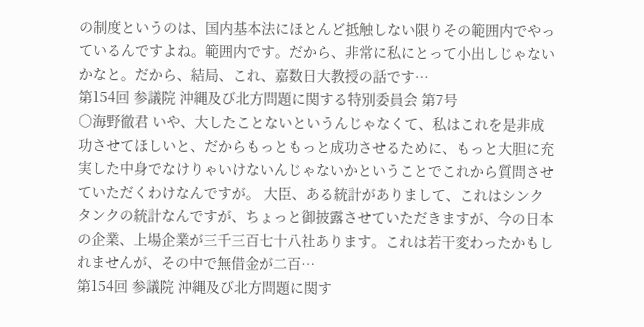の制度というのは、国内基本法にほとんど抵触しない限りその範囲内でやっているんですよね。範囲内です。だから、非常に私にとって小出しじゃないかなと。だから、結局、これ、嘉数日大教授の話です…
第154回 参議院 沖縄及び北方問題に関する特別委員会 第7号
○海野徹君 いや、大したことないというんじゃなくて、私はこれを是非成功させてほしいと、だからもっともっと成功させるために、もっと大胆に充実した中身でなけりゃいけないんじゃないかということでこれから質問させていただくわけなんですが。 大臣、ある統計がありまして、これはシンクタンクの統計なんですが、ちょっと御披露させていただきますが、今の日本の企業、上場企業が三千三百七十八社あります。これは若干変わったかもしれませんが、その中で無借金が二百…
第154回 参議院 沖縄及び北方問題に関す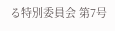る特別委員会 第7号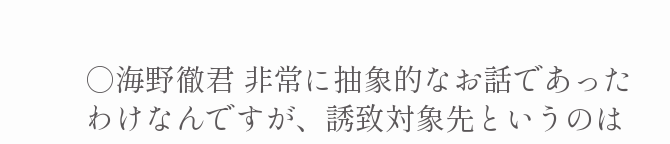○海野徹君 非常に抽象的なお話であったわけなんですが、誘致対象先というのは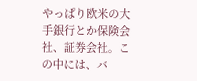やっぱり欧米の大手銀行とか保険会社、証券会社。この中には、バ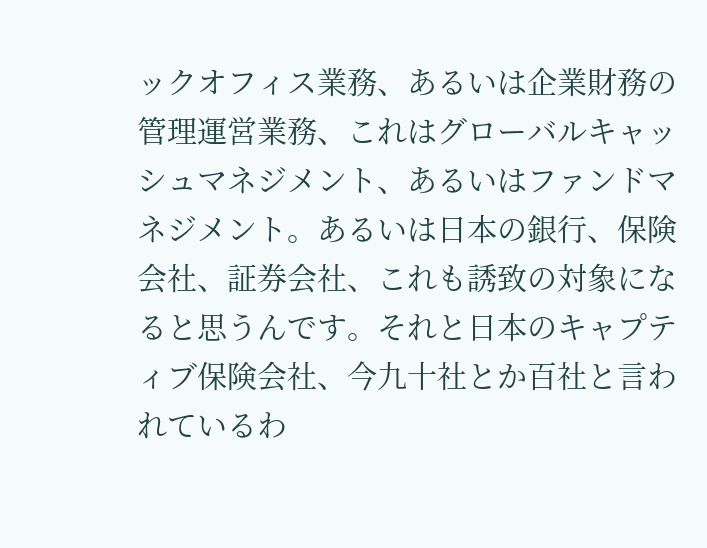ックオフィス業務、あるいは企業財務の管理運営業務、これはグローバルキャッシュマネジメント、あるいはファンドマネジメント。あるいは日本の銀行、保険会社、証券会社、これも誘致の対象になると思うんです。それと日本のキャプティブ保険会社、今九十社とか百社と言われているわ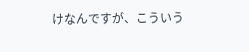けなんですが、こういう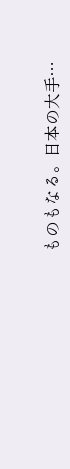ものもなる。日本の大手…